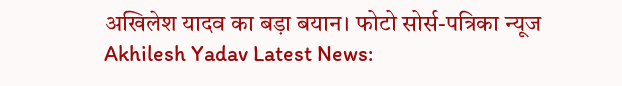अखिलेश यादव का बड़ा बयान। फोटो सोर्स-पत्रिका न्यूज
Akhilesh Yadav Latest News: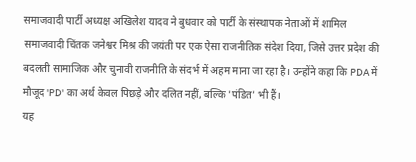समाजवादी पार्टी अध्यक्ष अखिलेश यादव ने बुधवार को पार्टी के संस्थापक नेताओं में शामिल समाजवादी चिंतक जनेश्वर मिश्र की जयंती पर एक ऐसा राजनीतिक संदेश दिया, जिसे उत्तर प्रदेश की बदलती सामाजिक और चुनावी राजनीति के संदर्भ में अहम माना जा रहा है। उन्होंने कहा कि PDA में मौजूद 'PD' का अर्थ केवल पिछड़े और दलित नहीं, बल्कि 'पंडित' भी हैं।
यह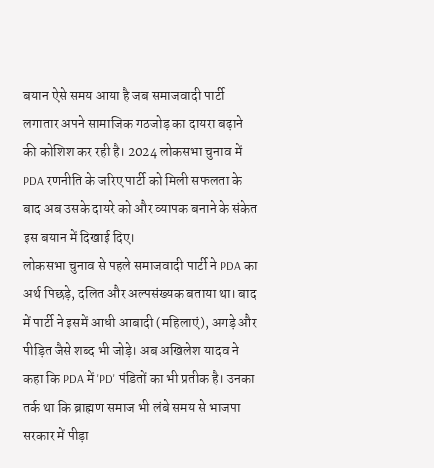बयान ऐसे समय आया है जब समाजवादी पार्टी लगातार अपने सामाजिक गठजोड़ का दायरा बढ़ाने की कोशिश कर रही है। 2024 लोकसभा चुनाव में PDA रणनीति के जरिए पार्टी को मिली सफलता के बाद अब उसके दायरे को और व्यापक बनाने के संकेत इस बयान में दिखाई दिए।
लोकसभा चुनाव से पहले समाजवादी पार्टी ने PDA का अर्थ पिछड़े, दलित और अल्पसंख्यक बताया था। बाद में पार्टी ने इसमें आधी आबादी (महिलाएं), अगड़े और पीड़ित जैसे शब्द भी जोड़े। अब अखिलेश यादव ने कहा कि PDA में 'PD' पंडितों का भी प्रतीक है। उनका तर्क था कि ब्राह्मण समाज भी लंबे समय से भाजपा सरकार में पीड़ा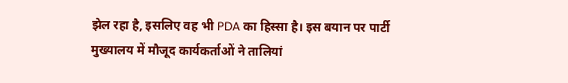झेल रहा है, इसलिए वह भी PDA का हिस्सा है। इस बयान पर पार्टी मुख्यालय में मौजूद कार्यकर्ताओं ने तालियां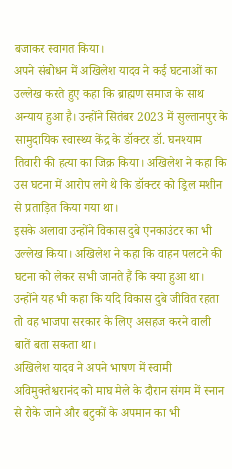बजाकर स्वागत किया।
अपने संबोधन में अखिलेश यादव ने कई घटनाओं का उल्लेख करते हुए कहा कि ब्राह्मण समाज के साथ अन्याय हुआ है। उन्होंने सितंबर 2023 में सुल्तानपुर के सामुदायिक स्वास्थ्य केंद्र के डॉक्टर डॉ. घनश्याम तिवारी की हत्या का जिक्र किया। अखिलेश ने कहा कि उस घटना में आरोप लगे थे कि डॉक्टर को ड्रिल मशीन से प्रताड़ित किया गया था।
इसके अलावा उन्होंने विकास दुबे एनकाउंटर का भी उल्लेख किया। अखिलेश ने कहा कि वाहन पलटने की घटना को लेकर सभी जानते हैं कि क्या हुआ था। उन्होंने यह भी कहा कि यदि विकास दुबे जीवित रहता तो वह भाजपा सरकार के लिए असहज करने वाली बातें बता सकता था।
अखिलेश यादव ने अपने भाषण में स्वामी अविमुक्तेश्वरानंद को माघ मेले के दौरान संगम में स्नान से रोके जाने और बटुकों के अपमान का भी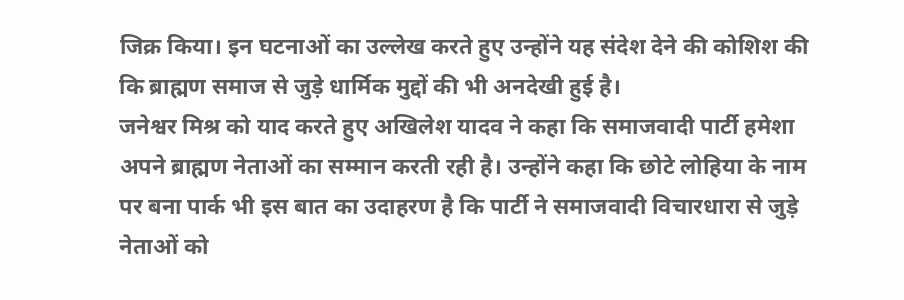जिक्र किया। इन घटनाओं का उल्लेख करते हुए उन्होंने यह संदेश देने की कोशिश की कि ब्राह्मण समाज से जुड़े धार्मिक मुद्दों की भी अनदेखी हुई है।
जनेश्वर मिश्र को याद करते हुए अखिलेश यादव ने कहा कि समाजवादी पार्टी हमेशा अपने ब्राह्मण नेताओं का सम्मान करती रही है। उन्होंने कहा कि छोटे लोहिया के नाम पर बना पार्क भी इस बात का उदाहरण है कि पार्टी ने समाजवादी विचारधारा से जुड़े नेताओं को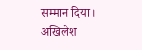सम्मान दिया।
अखिलेश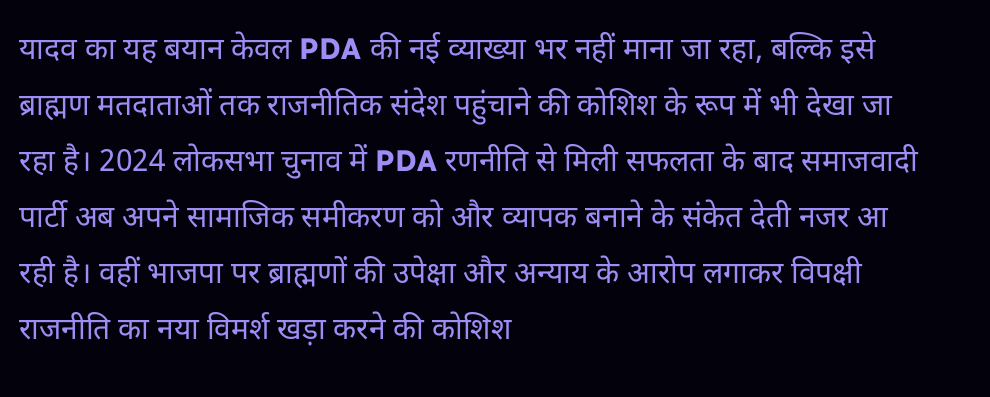यादव का यह बयान केवल PDA की नई व्याख्या भर नहीं माना जा रहा, बल्कि इसे ब्राह्मण मतदाताओं तक राजनीतिक संदेश पहुंचाने की कोशिश के रूप में भी देखा जा रहा है। 2024 लोकसभा चुनाव में PDA रणनीति से मिली सफलता के बाद समाजवादी पार्टी अब अपने सामाजिक समीकरण को और व्यापक बनाने के संकेत देती नजर आ रही है। वहीं भाजपा पर ब्राह्मणों की उपेक्षा और अन्याय के आरोप लगाकर विपक्षी राजनीति का नया विमर्श खड़ा करने की कोशिश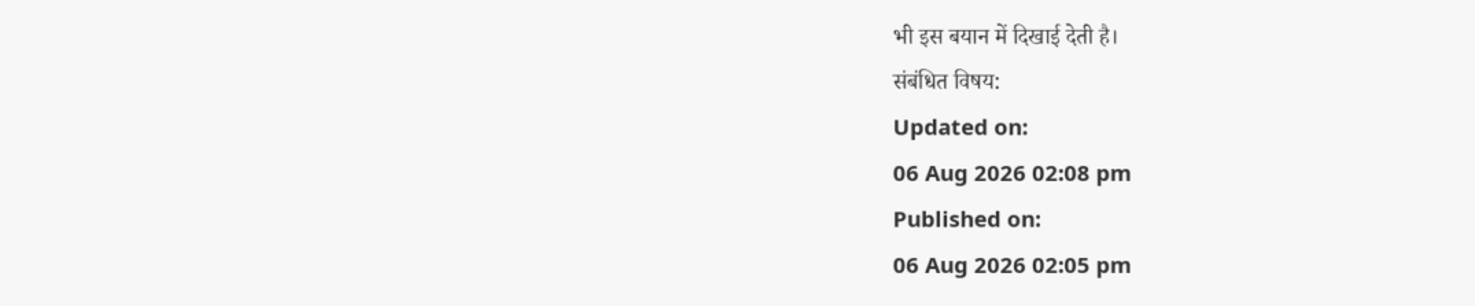भी इस बयान में दिखाई देती है।
संबंधित विषय:
Updated on:
06 Aug 2026 02:08 pm
Published on:
06 Aug 2026 02:05 pm